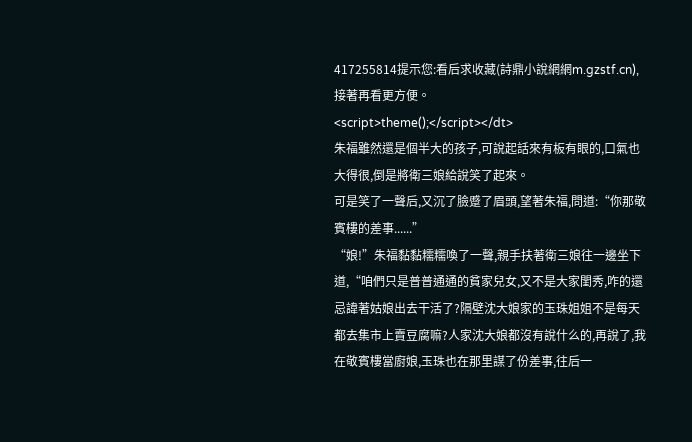417255814提示您:看后求收藏(詩鼎小說網網m.gzstf.cn),接著再看更方便。
<script>theme();</script></dt>
朱福雖然還是個半大的孩子,可說起話來有板有眼的,口氣也大得很,倒是將衛三娘給說笑了起來。
可是笑了一聲后,又沉了臉蹙了眉頭,望著朱福,問道:“你那敬賓樓的差事......”
“娘!”朱福黏黏糯糯喚了一聲,親手扶著衛三娘往一邊坐下道,“咱們只是普普通通的貧家兒女,又不是大家閨秀,咋的還忌諱著姑娘出去干活了?隔壁沈大娘家的玉珠姐姐不是每天都去集市上賣豆腐嘛?人家沈大娘都沒有說什么的,再說了,我在敬賓樓當廚娘,玉珠也在那里謀了份差事,往后一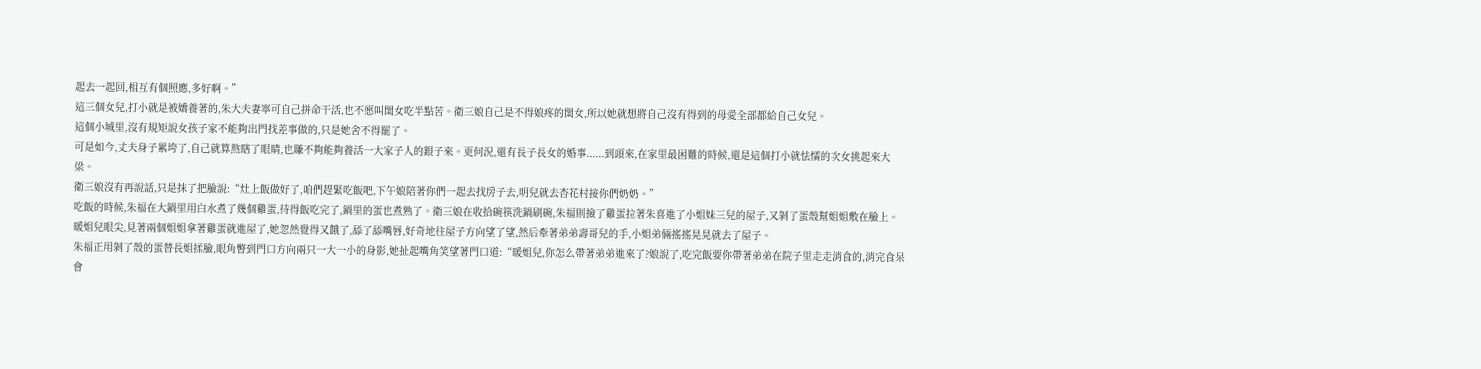起去一起回,相互有個照應,多好啊。”
這三個女兒,打小就是被嬌養著的,朱大夫妻寧可自己拼命干活,也不愿叫閨女吃半點苦。衛三娘自己是不得娘疼的閨女,所以她就想將自己沒有得到的母愛全部都給自己女兒。
這個小城里,沒有規矩說女孩子家不能夠出門找差事做的,只是她舍不得罷了。
可是如今,丈夫身子累垮了,自己就算熬瞎了眼睛,也賺不夠能夠養活一大家子人的銀子來。更何況,還有長子長女的婚事......到頭來,在家里最困難的時候,還是這個打小就怯懦的次女挑起來大梁。
衛三娘沒有再說話,只是抹了把臉說:“灶上飯做好了,咱們趕緊吃飯吧,下午娘陪著你們一起去找房子去,明兒就去杏花村接你們奶奶。”
吃飯的時候,朱福在大鍋里用白水煮了幾個雞蛋,待得飯吃完了,鍋里的蛋也煮熟了。衛三娘在收拾碗筷洗鍋刷碗,朱福則撿了雞蛋拉著朱喜進了小姐妹三兒的屋子,又剝了蛋殼幫姐姐敷在臉上。
暖姐兒眼尖,見著兩個姐姐拿著雞蛋就進屋了,她忽然覺得又餓了,舔了舔嘴唇,好奇地往屋子方向望了望,然后牽著弟弟壽哥兒的手,小姐弟倆搖搖晃晃就去了屋子。
朱福正用剝了殼的蛋替長姐揉臉,眼角瞥到門口方向兩只一大一小的身影,她扯起嘴角笑望著門口道:“暖姐兒,你怎么帶著弟弟進來了?娘說了,吃完飯要你帶著弟弟在院子里走走消食的,消完食呆會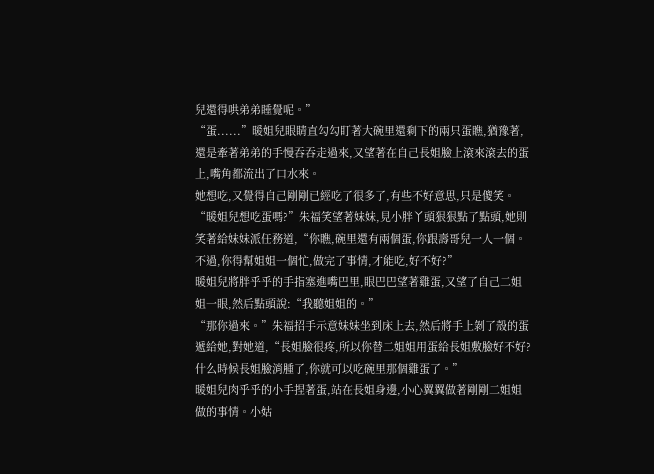兒還得哄弟弟睡覺呢。”
“蛋......”暖姐兒眼睛直勾勾盯著大碗里還剩下的兩只蛋瞧,猶豫著,還是牽著弟弟的手慢吞吞走過來,又望著在自己長姐臉上滾來滾去的蛋上,嘴角都流出了口水來。
她想吃,又覺得自己剛剛已經吃了很多了,有些不好意思,只是傻笑。
“暖姐兒想吃蛋嗎?”朱福笑望著妹妹,見小胖丫頭狠狠點了點頭,她則笑著給妹妹派任務道,“你瞧,碗里還有兩個蛋,你跟壽哥兒一人一個。不過,你得幫姐姐一個忙,做完了事情,才能吃,好不好?”
暖姐兒將胖乎乎的手指塞進嘴巴里,眼巴巴望著雞蛋,又望了自己二姐姐一眼,然后點頭說:“我聽姐姐的。”
“那你過來。”朱福招手示意妹妹坐到床上去,然后將手上剝了殼的蛋遞給她,對她道,“長姐臉很疼,所以你替二姐姐用蛋給長姐敷臉好不好?什么時候長姐臉消腫了,你就可以吃碗里那個雞蛋了。”
暖姐兒肉乎乎的小手捏著蛋,站在長姐身邊,小心翼翼做著剛剛二姐姐做的事情。小姑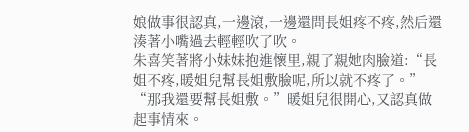娘做事很認真,一邊滾,一邊還問長姐疼不疼,然后還湊著小嘴過去輕輕吹了吹。
朱喜笑著將小妹妹抱進懷里,親了親她肉臉道:“長姐不疼,暖姐兒幫長姐敷臉呢,所以就不疼了。”
“那我還要幫長姐敷。”暖姐兒很開心,又認真做起事情來。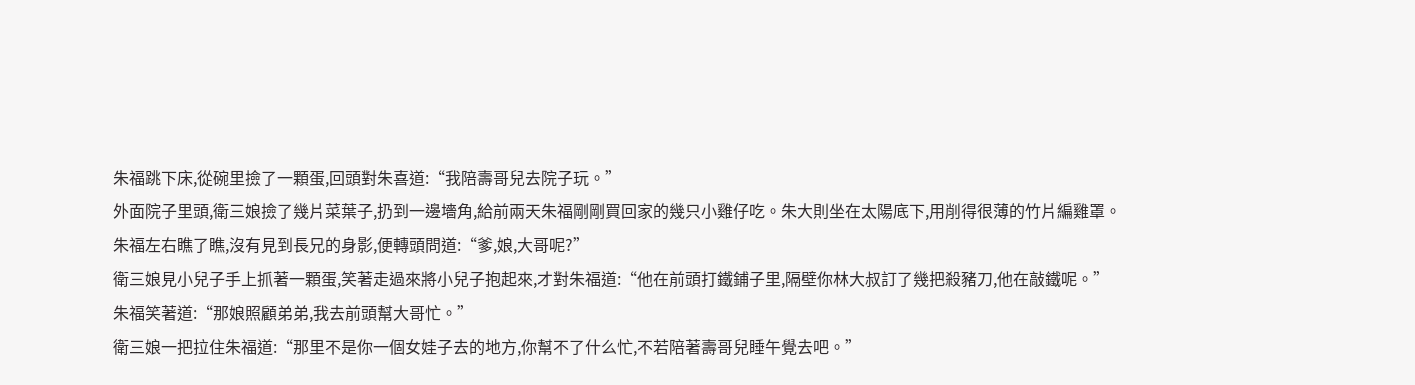朱福跳下床,從碗里撿了一顆蛋,回頭對朱喜道:“我陪壽哥兒去院子玩。”
外面院子里頭,衛三娘撿了幾片菜葉子,扔到一邊墻角,給前兩天朱福剛剛買回家的幾只小雞仔吃。朱大則坐在太陽底下,用削得很薄的竹片編雞罩。
朱福左右瞧了瞧,沒有見到長兄的身影,便轉頭問道:“爹,娘,大哥呢?”
衛三娘見小兒子手上抓著一顆蛋,笑著走過來將小兒子抱起來,才對朱福道:“他在前頭打鐵鋪子里,隔壁你林大叔訂了幾把殺豬刀,他在敲鐵呢。”
朱福笑著道:“那娘照顧弟弟,我去前頭幫大哥忙。”
衛三娘一把拉住朱福道:“那里不是你一個女娃子去的地方,你幫不了什么忙,不若陪著壽哥兒睡午覺去吧。”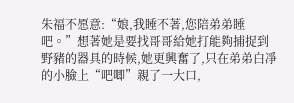朱福不愿意:“娘,我睡不著,您陪弟弟睡吧。”想著她是要找哥哥給她打能夠捕捉到野豬的器具的時候,她更興奮了,只在弟弟白凈的小臉上“吧唧”親了一大口,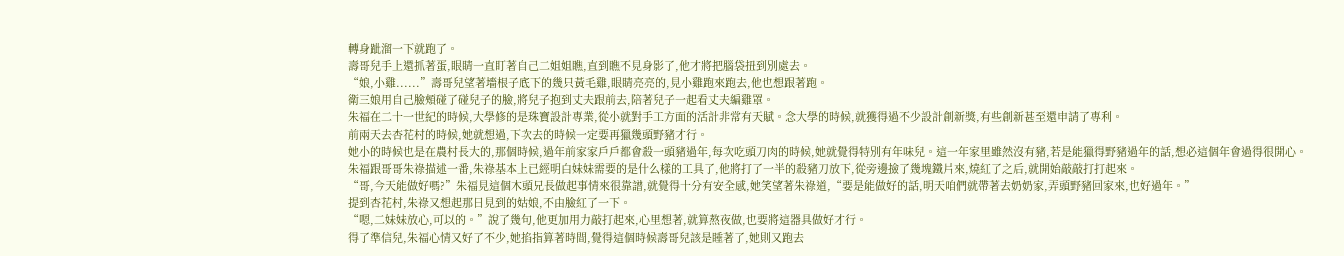轉身跐溜一下就跑了。
壽哥兒手上還抓著蛋,眼睛一直盯著自己二姐姐瞧,直到瞧不見身影了,他才將把腦袋扭到別處去。
“娘,小雞......”壽哥兒望著墻根子底下的幾只黃毛雞,眼睛亮亮的,見小雞跑來跑去,他也想跟著跑。
衛三娘用自己臉頰碰了碰兒子的臉,將兒子抱到丈夫跟前去,陪著兒子一起看丈夫編雞罩。
朱福在二十一世紀的時候,大學修的是珠寶設計專業,從小就對手工方面的活計非常有天賦。念大學的時候,就獲得過不少設計創新獎,有些創新甚至還申請了專利。
前兩天去杏花村的時候,她就想過,下次去的時候一定要再獵幾頭野豬才行。
她小的時候也是在農村長大的,那個時候,過年前家家戶戶都會殺一頭豬過年,每次吃頭刀肉的時候,她就覺得特別有年味兒。這一年家里雖然沒有豬,若是能獵得野豬過年的話,想必這個年會過得很開心。
朱福跟哥哥朱祿描述一番,朱祿基本上已經明白妹妹需要的是什么樣的工具了,他將打了一半的殺豬刀放下,從旁邊撿了幾塊鐵片來,燒紅了之后,就開始敲敲打打起來。
“哥,今天能做好嗎?”朱福見這個木頭兄長做起事情來很靠譜,就覺得十分有安全感,她笑望著朱祿道,“要是能做好的話,明天咱們就帶著去奶奶家,弄頭野豬回家來,也好過年。”
提到杏花村,朱祿又想起那日見到的姑娘,不由臉紅了一下。
“嗯,二妹妹放心,可以的。”說了幾句,他更加用力敲打起來,心里想著,就算熬夜做,也要將這器具做好才行。
得了準信兒,朱福心情又好了不少,她掐指算著時間,覺得這個時候壽哥兒該是睡著了,她則又跑去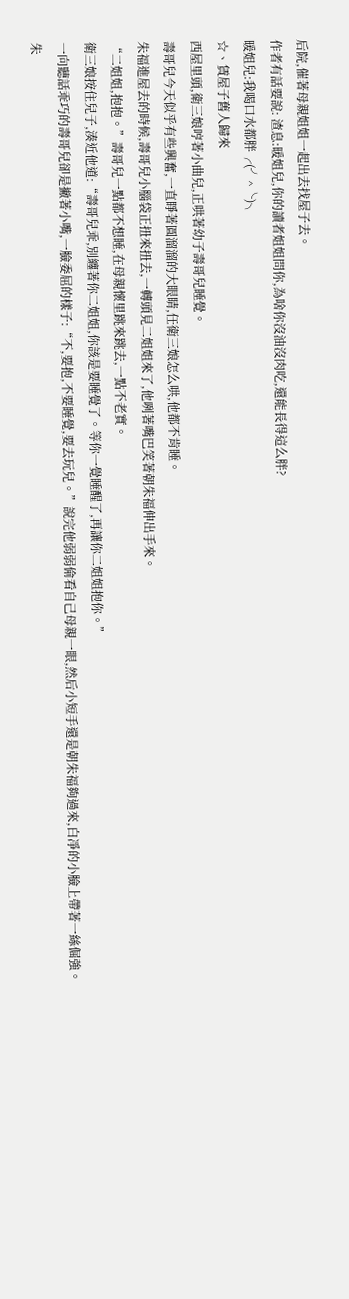后院,催著母親姐姐一起出去找屋子去。
作者有話要說: 渣息:暖姐兒,你的讀者姐姐問你,為啥你沒油沒肉吃,還能長得這么胖?
暖姐兒:我喝口水都胖╭(╯^╰)╮
☆、賃屋子舊人歸來
西屋里頭,衛三娘哼著小曲兒,正哄著幼子壽哥兒睡覺。
壽哥兒今天似乎有些興奮,一直睜著圓溜溜的大眼睛,任衛三娘怎么哄,他都不肯睡。
朱福進屋去的時候,壽哥兒小腦袋正扭來扭去,一轉頭見二姐姐來了,他咧著嘴巴笑著朝朱福伸出手來。
“二姐姐,抱抱。”壽哥兒一點都不想睡,在母親懷里跳來跳去,一點不老實。
衛三娘按住兒子,湊近他道:“壽哥兒乖,別纏著你二姐姐,你該是要睡覺了。等你一覺睡醒了,再讓你二姐姐抱你。”
一向聽話乖巧的壽哥兒卻是撇著小嘴,一臉委屈的樣子:“不,要抱,不要睡覺,要去玩兒。”說完他弱弱偷看自己母親一眼,然后小短手還是朝朱福夠過來,白凈的小臉上帶著一絲倔強。
朱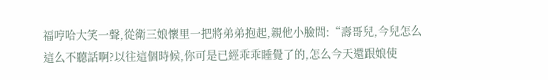福哼哈大笑一聲,從衛三娘懷里一把將弟弟抱起,親他小臉問:“壽哥兒,今兒怎么這么不聽話啊?以往這個時候,你可是已經乖乖睡覺了的,怎么今天還跟娘使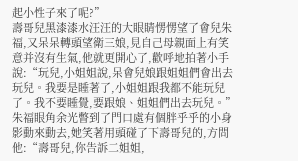起小性子來了呢?”
壽哥兒黑漆漆水汪汪的大眼睛愣愣望了會兒朱福,又呆呆轉頭望衛三娘,見自己母親面上有笑意并沒有生氣,他就更開心了,歡呼地拍著小手說:“玩兒,小姐姐說,呆會兒娘跟姐姐們會出去玩兒。我要是睡著了,小姐姐跟我都不能玩兒了。我不要睡覺,要跟娘、姐姐們出去玩兒。”
朱福眼角余光瞥到了門口處有個胖乎乎的小身影動來動去,她笑著用頭碰了下壽哥兒的,方問他:“壽哥兒,你告訴二姐姐,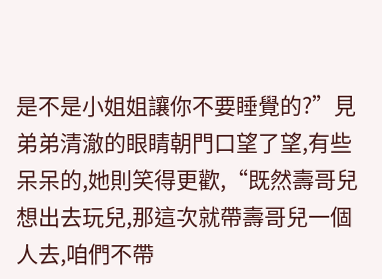是不是小姐姐讓你不要睡覺的?”見弟弟清澈的眼睛朝門口望了望,有些呆呆的,她則笑得更歡,“既然壽哥兒想出去玩兒,那這次就帶壽哥兒一個人去,咱們不帶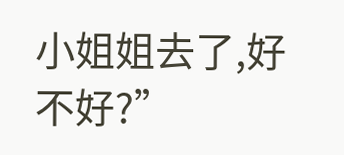小姐姐去了,好不好?”